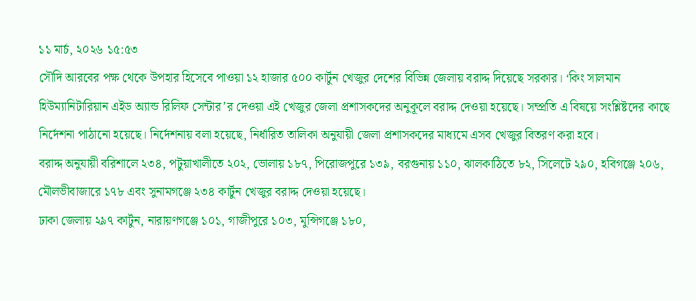১১ মার্চ, ২০২৬ ১৫:৫৩
সৌদি আরবের পক্ষ থেকে উপহার হিসেবে পাওয়া ১২ হাজার ৫০০ কার্টুন খেজুর দেশের বিভিন্ন জেলায় বরাদ্দ দিয়েছে সরকার। ‘কিং সালমান হিউম্যানিটারিয়ান এইড অ্যান্ড রিলিফ সেন্টার’র দেওয়া এই খেজুর জেলা প্রশাসকদের অনুকূলে বরাদ্দ দেওয়া হয়েছে। সম্প্রতি এ বিষয়ে সংশ্লিষ্টদের কাছে নির্দেশনা পাঠানো হয়েছে। নির্দেশনায় বলা হয়েছে, নির্ধারিত তালিকা অনুযায়ী জেলা প্রশাসকদের মাধ্যমে এসব খেজুর বিতরণ করা হবে।
বরাদ্দ অনুযায়ী বরিশালে ২৩৪, পটুয়াখালীতে ২০২, ভোলায় ১৮৭, পিরোজপুরে ১৩৯, বরগুনায় ১১০, ঝালকাঠিতে ৮২, সিলেটে ২৯০, হবিগঞ্জে ২০৬, মৌলভীবাজারে ১৭৮ এবং সুনামগঞ্জে ২৩৪ কার্টুন খেজুর বরাদ্দ দেওয়া হয়েছে।
ঢাকা জেলায় ২৯৭ কার্টুন, নারায়ণগঞ্জে ১০১, গাজীপুরে ১০৩, মুন্সিগঞ্জে ১৮০,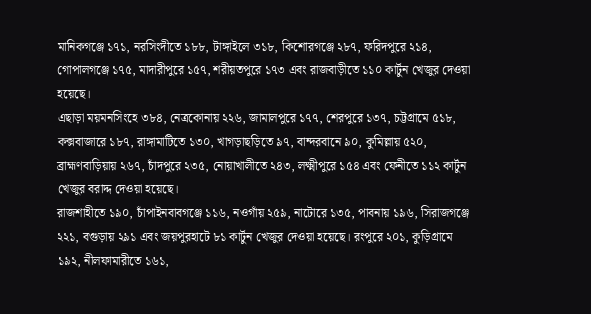মানিকগঞ্জে ১৭১, নরসিংদীতে ১৮৮, টাঙ্গাইলে ৩১৮, কিশোরগঞ্জে ২৮৭, ফরিদপুরে ২১৪, গোপালগঞ্জে ১৭৫, মাদারীপুরে ১৫৭, শরীয়তপুরে ১৭৩ এবং রাজবাড়ীতে ১১০ কার্টুন খেজুর দেওয়া হয়েছে।
এছাড়া ময়মনসিংহে ৩৮৪, নেত্রকোনায় ২২৬, জামালপুরে ১৭৭, শেরপুরে ১৩৭, চট্টগ্রামে ৫১৮, কক্সবাজারে ১৮৭, রাঙ্গামাটিতে ১৩০, খাগড়াছড়িতে ৯৭, বান্দরবানে ৯০, কুমিল্লায় ৫২০, ব্রাহ্মণবাড়িয়ায় ২৬৭, চাঁদপুরে ২৩৫, নোয়াখালীতে ২৪৩, লক্ষ্মীপুরে ১৫৪ এবং ফেনীতে ১১২ কার্টুন খেজুর বরাদ্দ দেওয়া হয়েছে।
রাজশাহীতে ১৯০, চাঁপাইনবাবগঞ্জে ১১৬, নওগাঁয় ২৫৯, নাটোরে ১৩৫, পাবনায় ১৯৬, সিরাজগঞ্জে ২২১, বগুড়ায় ২৯১ এবং জয়পুরহাটে ৮১ কার্টুন খেজুর দেওয়া হয়েছে। রংপুরে ২০১, কুড়িগ্রামে ১৯২, নীলফামারীতে ১৬১,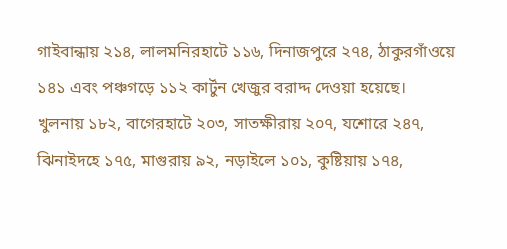গাইবান্ধায় ২১৪, লালমনিরহাটে ১১৬, দিনাজপুরে ২৭৪, ঠাকুরগাঁওয়ে ১৪১ এবং পঞ্চগড়ে ১১২ কার্টুন খেজুর বরাদ্দ দেওয়া হয়েছে।
খুলনায় ১৮২, বাগেরহাটে ২০৩, সাতক্ষীরায় ২০৭, যশোরে ২৪৭, ঝিনাইদহে ১৭৫, মাগুরায় ৯২, নড়াইলে ১০১, কুষ্টিয়ায় ১৭৪,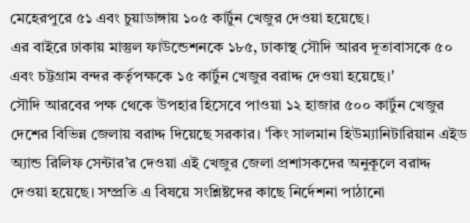মেহেরপুরে ৫১ এবং চুয়াডাঙ্গায় ১০৫ কার্টুন খেজুর দেওয়া হয়েছে।
এর বাইরে ঢাকায় মাস্তুল ফাউন্ডেশনকে ১৮৫, ঢাকাস্থ সৌদি আরব দূতাবাসকে ৫০ এবং চট্টগ্রাম বন্দর কর্তৃপক্ষকে ১৫ কার্টুন খেজুর বরাদ্দ দেওয়া হয়েছে।'
সৌদি আরবের পক্ষ থেকে উপহার হিসেবে পাওয়া ১২ হাজার ৫০০ কার্টুন খেজুর দেশের বিভিন্ন জেলায় বরাদ্দ দিয়েছে সরকার। ‘কিং সালমান হিউম্যানিটারিয়ান এইড অ্যান্ড রিলিফ সেন্টার’র দেওয়া এই খেজুর জেলা প্রশাসকদের অনুকূলে বরাদ্দ দেওয়া হয়েছে। সম্প্রতি এ বিষয়ে সংশ্লিষ্টদের কাছে নির্দেশনা পাঠানো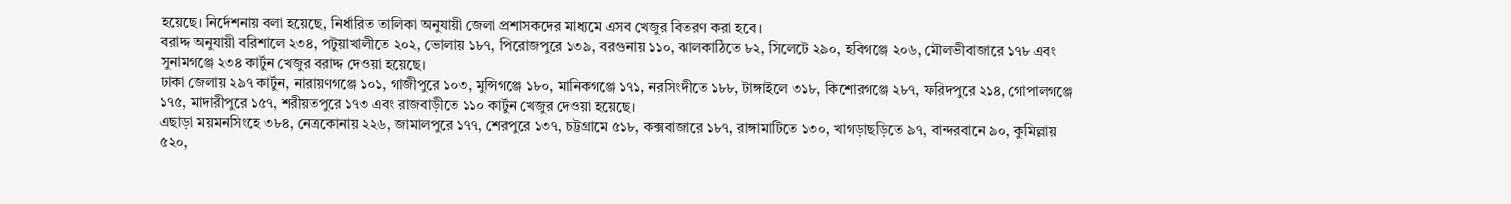হয়েছে। নির্দেশনায় বলা হয়েছে, নির্ধারিত তালিকা অনুযায়ী জেলা প্রশাসকদের মাধ্যমে এসব খেজুর বিতরণ করা হবে।
বরাদ্দ অনুযায়ী বরিশালে ২৩৪, পটুয়াখালীতে ২০২, ভোলায় ১৮৭, পিরোজপুরে ১৩৯, বরগুনায় ১১০, ঝালকাঠিতে ৮২, সিলেটে ২৯০, হবিগঞ্জে ২০৬, মৌলভীবাজারে ১৭৮ এবং সুনামগঞ্জে ২৩৪ কার্টুন খেজুর বরাদ্দ দেওয়া হয়েছে।
ঢাকা জেলায় ২৯৭ কার্টুন, নারায়ণগঞ্জে ১০১, গাজীপুরে ১০৩, মুন্সিগঞ্জে ১৮০, মানিকগঞ্জে ১৭১, নরসিংদীতে ১৮৮, টাঙ্গাইলে ৩১৮, কিশোরগঞ্জে ২৮৭, ফরিদপুরে ২১৪, গোপালগঞ্জে ১৭৫, মাদারীপুরে ১৫৭, শরীয়তপুরে ১৭৩ এবং রাজবাড়ীতে ১১০ কার্টুন খেজুর দেওয়া হয়েছে।
এছাড়া ময়মনসিংহে ৩৮৪, নেত্রকোনায় ২২৬, জামালপুরে ১৭৭, শেরপুরে ১৩৭, চট্টগ্রামে ৫১৮, কক্সবাজারে ১৮৭, রাঙ্গামাটিতে ১৩০, খাগড়াছড়িতে ৯৭, বান্দরবানে ৯০, কুমিল্লায় ৫২০,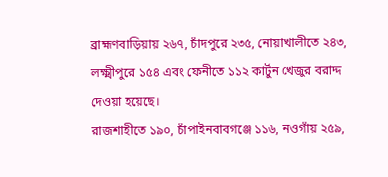ব্রাহ্মণবাড়িয়ায় ২৬৭, চাঁদপুরে ২৩৫, নোয়াখালীতে ২৪৩, লক্ষ্মীপুরে ১৫৪ এবং ফেনীতে ১১২ কার্টুন খেজুর বরাদ্দ দেওয়া হয়েছে।
রাজশাহীতে ১৯০, চাঁপাইনবাবগঞ্জে ১১৬, নওগাঁয় ২৫৯,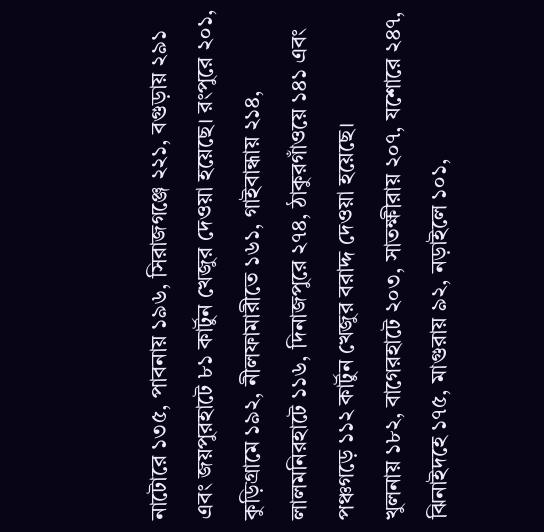নাটোরে ১৩৫, পাবনায় ১৯৬, সিরাজগঞ্জে ২২১, বগুড়ায় ২৯১ এবং জয়পুরহাটে ৮১ কার্টুন খেজুর দেওয়া হয়েছে। রংপুরে ২০১, কুড়িগ্রামে ১৯২, নীলফামারীতে ১৬১, গাইবান্ধায় ২১৪, লালমনিরহাটে ১১৬, দিনাজপুরে ২৭৪, ঠাকুরগাঁওয়ে ১৪১ এবং পঞ্চগড়ে ১১২ কার্টুন খেজুর বরাদ্দ দেওয়া হয়েছে।
খুলনায় ১৮২, বাগেরহাটে ২০৩, সাতক্ষীরায় ২০৭, যশোরে ২৪৭, ঝিনাইদহে ১৭৫, মাগুরায় ৯২, নড়াইলে ১০১,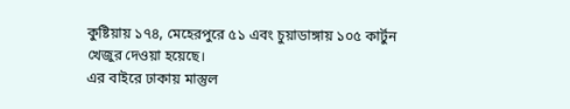কুষ্টিয়ায় ১৭৪, মেহেরপুরে ৫১ এবং চুয়াডাঙ্গায় ১০৫ কার্টুন খেজুর দেওয়া হয়েছে।
এর বাইরে ঢাকায় মাস্তুল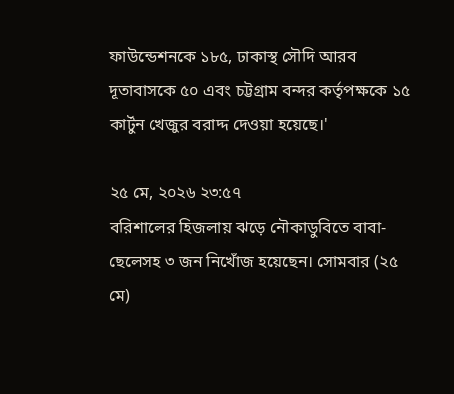ফাউন্ডেশনকে ১৮৫, ঢাকাস্থ সৌদি আরব দূতাবাসকে ৫০ এবং চট্টগ্রাম বন্দর কর্তৃপক্ষকে ১৫ কার্টুন খেজুর বরাদ্দ দেওয়া হয়েছে।'

২৫ মে, ২০২৬ ২৩:৫৭
বরিশালের হিজলায় ঝড়ে নৌকাডুবিতে বাবা-ছেলেসহ ৩ জন নিখোঁজ হয়েছেন। সোমবার (২৫ মে)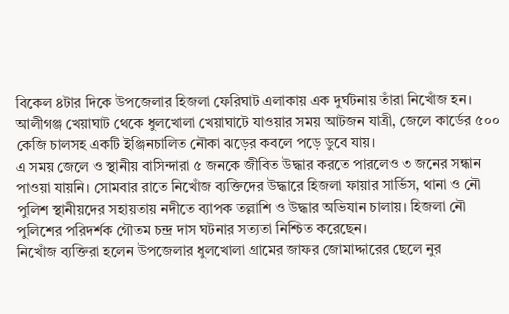বিকেল ৪টার দিকে উপজেলার হিজলা ফেরিঘাট এলাকায় এক দুর্ঘটনায় তাঁরা নিখোঁজ হন। আলীগঞ্জ খেয়াঘাট থেকে ধুলখোলা খেয়াঘাটে যাওয়ার সময় আটজন যাত্রী, জেলে কার্ডের ৫০০ কেজি চালসহ একটি ইঞ্জিনচালিত নৌকা ঝড়ের কবলে পড়ে ডুবে যায়।
এ সময় জেলে ও স্থানীয় বাসিন্দারা ৫ জনকে জীবিত উদ্ধার করতে পারলেও ৩ জনের সন্ধান পাওয়া যায়নি। সোমবার রাতে নিখোঁজ ব্যক্তিদের উদ্ধারে হিজলা ফায়ার সার্ভিস, থানা ও নৌ পুলিশ স্থানীয়দের সহায়তায় নদীতে ব্যাপক তল্লাশি ও উদ্ধার অভিযান চালায়। হিজলা নৌ পুলিশের পরিদর্শক গৌতম চন্দ্র দাস ঘটনার সত্যতা নিশ্চিত করেছেন।
নিখোঁজ ব্যক্তিরা হলেন উপজেলার ধুলখোলা গ্রামের জাফর জোমাদ্দারের ছেলে নুর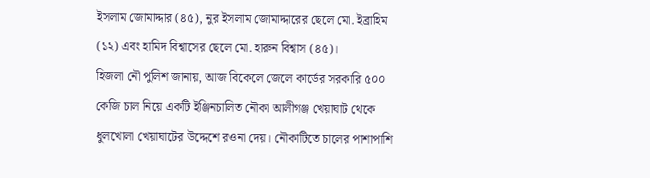ইসলাম জোমাদ্দার (৪৫), নুর ইসলাম জোমাদ্দারের ছেলে মো. ইব্রাহিম (১২) এবং হামিদ বিশ্বাসের ছেলে মো. হারুন বিশ্বাস (৪৫)।
হিজলা নৌ পুলিশ জানায়, আজ বিকেলে জেলে কার্ডের সরকারি ৫০০ কেজি চাল নিয়ে একটি ইঞ্জিনচালিত নৌকা আলীগঞ্জ খেয়াঘাট থেকে ধুলখোলা খেয়াঘাটের উদ্দেশে রওনা দেয়। নৌকাটিতে চালের পাশাপাশি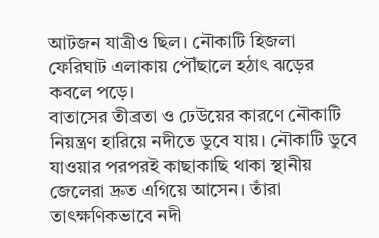আটজন যাত্রীও ছিল। নৌকাটি হিজলা ফেরিঘাট এলাকায় পৌঁছালে হঠাৎ ঝড়ের কবলে পড়ে।
বাতাসের তীব্রতা ও ঢেউয়ের কারণে নৌকাটি নিয়ন্ত্রণ হারিয়ে নদীতে ডুবে যায়। নৌকাটি ডুবে যাওয়ার পরপরই কাছাকাছি থাকা স্থানীয় জেলেরা দ্রুত এগিয়ে আসেন। তাঁরা তাৎক্ষণিকভাবে নদী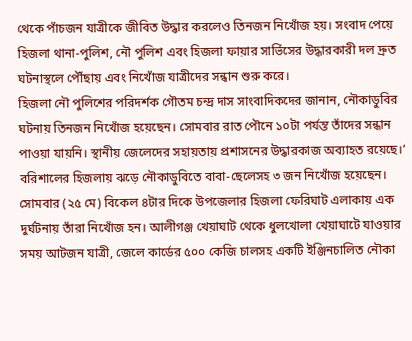থেকে পাঁচজন যাত্রীকে জীবিত উদ্ধার করলেও তিনজন নিখোঁজ হয়। সংবাদ পেয়ে হিজলা থানা-পুলিশ, নৌ পুলিশ এবং হিজলা ফায়ার সার্ভিসের উদ্ধারকারী দল দ্রুত ঘটনাস্থলে পৌঁছায় এবং নিখোঁজ যাত্রীদের সন্ধান শুরু করে।
হিজলা নৌ পুলিশের পরিদর্শক গৌতম চন্দ্র দাস সাংবাদিকদের জানান, নৌকাডুবির ঘটনায় তিনজন নিখোঁজ হয়েছেন। সোমবার রাত পৌনে ১০টা পর্যন্ত তাঁদের সন্ধান পাওয়া যায়নি। স্থানীয় জেলেদের সহায়তায় প্রশাসনের উদ্ধারকাজ অব্যাহত রয়েছে।’
বরিশালের হিজলায় ঝড়ে নৌকাডুবিতে বাবা-ছেলেসহ ৩ জন নিখোঁজ হয়েছেন। সোমবার (২৫ মে) বিকেল ৪টার দিকে উপজেলার হিজলা ফেরিঘাট এলাকায় এক দুর্ঘটনায় তাঁরা নিখোঁজ হন। আলীগঞ্জ খেয়াঘাট থেকে ধুলখোলা খেয়াঘাটে যাওয়ার সময় আটজন যাত্রী, জেলে কার্ডের ৫০০ কেজি চালসহ একটি ইঞ্জিনচালিত নৌকা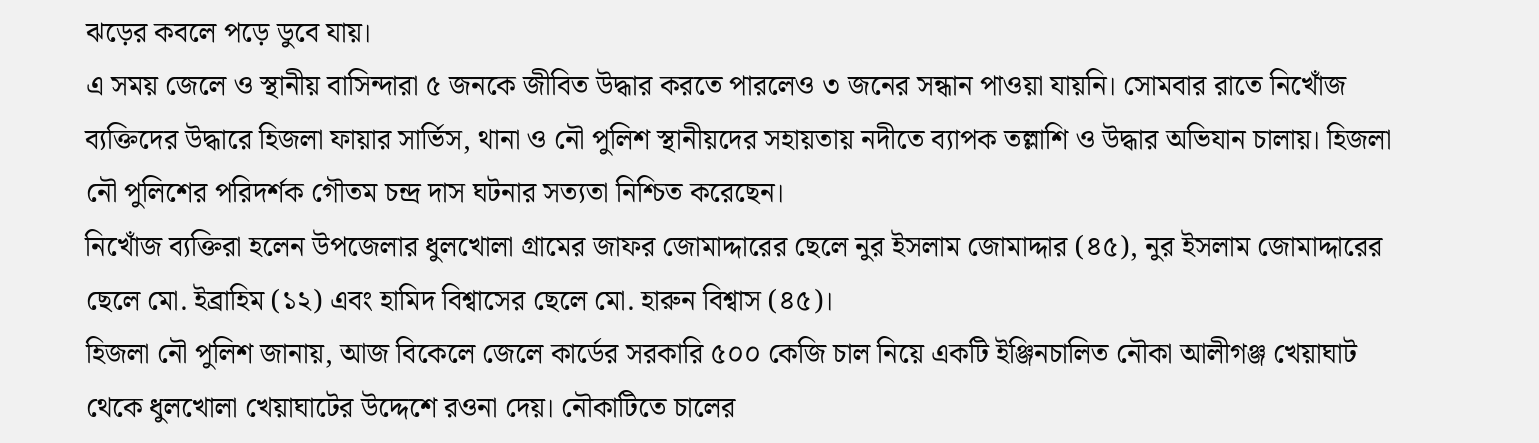ঝড়ের কবলে পড়ে ডুবে যায়।
এ সময় জেলে ও স্থানীয় বাসিন্দারা ৫ জনকে জীবিত উদ্ধার করতে পারলেও ৩ জনের সন্ধান পাওয়া যায়নি। সোমবার রাতে নিখোঁজ ব্যক্তিদের উদ্ধারে হিজলা ফায়ার সার্ভিস, থানা ও নৌ পুলিশ স্থানীয়দের সহায়তায় নদীতে ব্যাপক তল্লাশি ও উদ্ধার অভিযান চালায়। হিজলা নৌ পুলিশের পরিদর্শক গৌতম চন্দ্র দাস ঘটনার সত্যতা নিশ্চিত করেছেন।
নিখোঁজ ব্যক্তিরা হলেন উপজেলার ধুলখোলা গ্রামের জাফর জোমাদ্দারের ছেলে নুর ইসলাম জোমাদ্দার (৪৫), নুর ইসলাম জোমাদ্দারের ছেলে মো. ইব্রাহিম (১২) এবং হামিদ বিশ্বাসের ছেলে মো. হারুন বিশ্বাস (৪৫)।
হিজলা নৌ পুলিশ জানায়, আজ বিকেলে জেলে কার্ডের সরকারি ৫০০ কেজি চাল নিয়ে একটি ইঞ্জিনচালিত নৌকা আলীগঞ্জ খেয়াঘাট থেকে ধুলখোলা খেয়াঘাটের উদ্দেশে রওনা দেয়। নৌকাটিতে চালের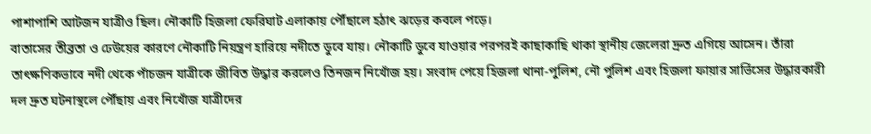পাশাপাশি আটজন যাত্রীও ছিল। নৌকাটি হিজলা ফেরিঘাট এলাকায় পৌঁছালে হঠাৎ ঝড়ের কবলে পড়ে।
বাতাসের তীব্রতা ও ঢেউয়ের কারণে নৌকাটি নিয়ন্ত্রণ হারিয়ে নদীতে ডুবে যায়। নৌকাটি ডুবে যাওয়ার পরপরই কাছাকাছি থাকা স্থানীয় জেলেরা দ্রুত এগিয়ে আসেন। তাঁরা তাৎক্ষণিকভাবে নদী থেকে পাঁচজন যাত্রীকে জীবিত উদ্ধার করলেও তিনজন নিখোঁজ হয়। সংবাদ পেয়ে হিজলা থানা-পুলিশ, নৌ পুলিশ এবং হিজলা ফায়ার সার্ভিসের উদ্ধারকারী দল দ্রুত ঘটনাস্থলে পৌঁছায় এবং নিখোঁজ যাত্রীদের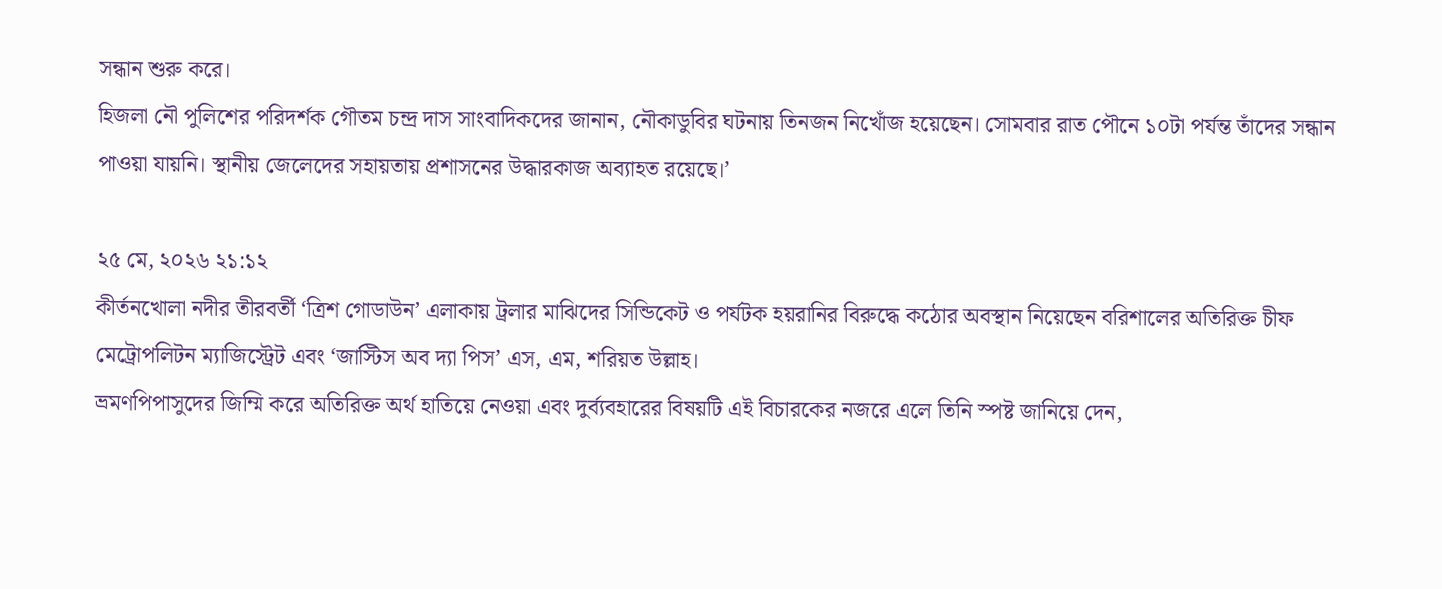সন্ধান শুরু করে।
হিজলা নৌ পুলিশের পরিদর্শক গৌতম চন্দ্র দাস সাংবাদিকদের জানান, নৌকাডুবির ঘটনায় তিনজন নিখোঁজ হয়েছেন। সোমবার রাত পৌনে ১০টা পর্যন্ত তাঁদের সন্ধান পাওয়া যায়নি। স্থানীয় জেলেদের সহায়তায় প্রশাসনের উদ্ধারকাজ অব্যাহত রয়েছে।’

২৫ মে, ২০২৬ ২১:১২
কীর্তনখোলা নদীর তীরবর্তী ‘ত্রিশ গোডাউন’ এলাকায় ট্রলার মাঝিদের সিন্ডিকেট ও পর্যটক হয়রানির বিরুদ্ধে কঠোর অবস্থান নিয়েছেন বরিশালের অতিরিক্ত চীফ মেট্রোপলিটন ম্যাজিস্ট্রেট এবং ‘জাস্টিস অব দ্যা পিস’ এস, এম, শরিয়ত উল্লাহ।
ভ্রমণপিপাসুদের জিম্মি করে অতিরিক্ত অর্থ হাতিয়ে নেওয়া এবং দুর্ব্যবহারের বিষয়টি এই বিচারকের নজরে এলে তিনি স্পষ্ট জানিয়ে দেন,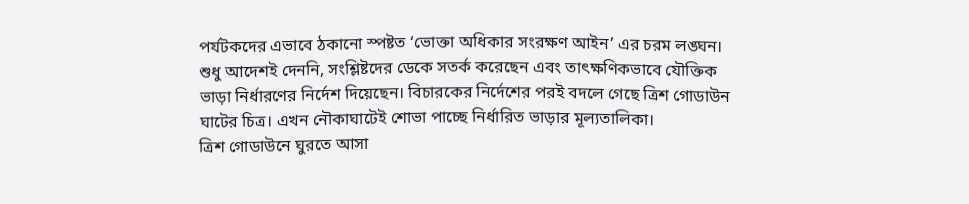পর্যটকদের এভাবে ঠকানো স্পষ্টত ‘ভোক্তা অধিকার সংরক্ষণ আইন’ এর চরম লঙ্ঘন।
শুধু আদেশই দেননি, সংশ্লিষ্টদের ডেকে সতর্ক করেছেন এবং তাৎক্ষণিকভাবে যৌক্তিক ভাড়া নির্ধারণের নির্দেশ দিয়েছেন। বিচারকের নির্দেশের পরই বদলে গেছে ত্রিশ গোডাউন ঘাটের চিত্র। এখন নৌকাঘাটেই শোভা পাচ্ছে নির্ধারিত ভাড়ার মূল্যতালিকা।
ত্রিশ গোডাউনে ঘুরতে আসা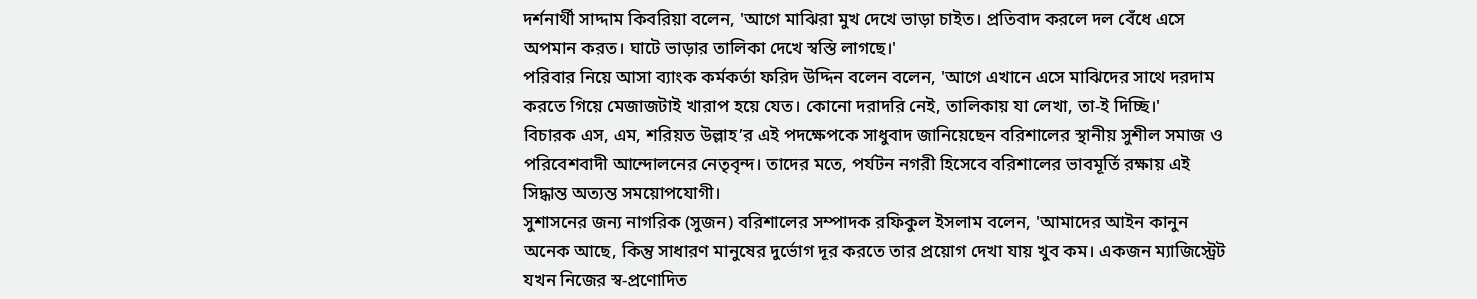দর্শনার্থী সাদ্দাম কিবরিয়া বলেন, 'আগে মাঝিরা মুখ দেখে ভাড়া চাইত। প্রতিবাদ করলে দল বেঁধে এসে অপমান করত। ঘাটে ভাড়ার তালিকা দেখে স্বস্তি লাগছে।'
পরিবার নিয়ে আসা ব্যাংক কর্মকর্তা ফরিদ উদ্দিন বলেন বলেন, 'আগে এখানে এসে মাঝিদের সাথে দরদাম করতে গিয়ে মেজাজটাই খারাপ হয়ে যেত। কোনো দরাদরি নেই, তালিকায় যা লেখা, তা-ই দিচ্ছি।'
বিচারক এস, এম, শরিয়ত উল্লাহ’র এই পদক্ষেপকে সাধুবাদ জানিয়েছেন বরিশালের স্থানীয় সুশীল সমাজ ও পরিবেশবাদী আন্দোলনের নেতৃবৃন্দ। তাদের মতে, পর্যটন নগরী হিসেবে বরিশালের ভাবমূর্তি রক্ষায় এই সিদ্ধান্ত অত্যন্ত সময়োপযোগী।
সুশাসনের জন্য নাগরিক (সুজন) বরিশালের সম্পাদক রফিকুল ইসলাম বলেন, 'আমাদের আইন কানুন অনেক আছে, কিন্তু সাধারণ মানুষের দুর্ভোগ দূর করতে তার প্রয়োগ দেখা যায় খুব কম। একজন ম্যাজিস্ট্রেট যখন নিজের স্ব-প্রণোদিত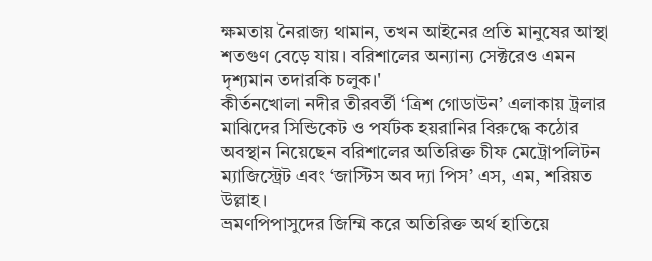ক্ষমতায় নৈরাজ্য থামান, তখন আইনের প্রতি মানুষের আস্থা শতগুণ বেড়ে যায়। বরিশালের অন্যান্য সেক্টরেও এমন দৃশ্যমান তদারকি চলুক।'
কীর্তনখোলা নদীর তীরবর্তী ‘ত্রিশ গোডাউন’ এলাকায় ট্রলার মাঝিদের সিন্ডিকেট ও পর্যটক হয়রানির বিরুদ্ধে কঠোর অবস্থান নিয়েছেন বরিশালের অতিরিক্ত চীফ মেট্রোপলিটন ম্যাজিস্ট্রেট এবং ‘জাস্টিস অব দ্যা পিস’ এস, এম, শরিয়ত উল্লাহ।
ভ্রমণপিপাসুদের জিম্মি করে অতিরিক্ত অর্থ হাতিয়ে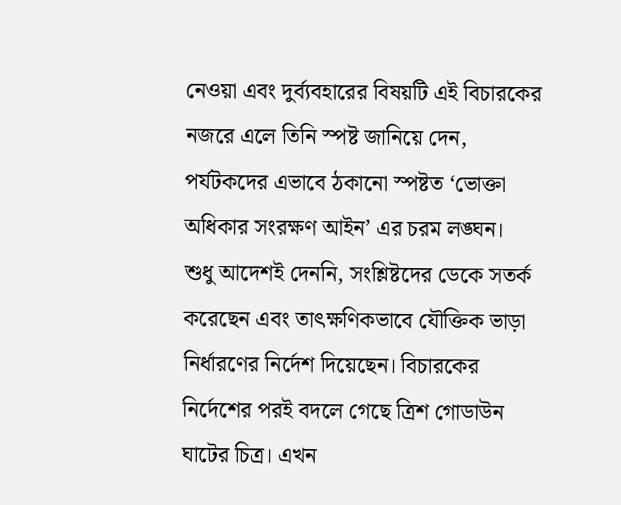নেওয়া এবং দুর্ব্যবহারের বিষয়টি এই বিচারকের নজরে এলে তিনি স্পষ্ট জানিয়ে দেন, পর্যটকদের এভাবে ঠকানো স্পষ্টত ‘ভোক্তা অধিকার সংরক্ষণ আইন’ এর চরম লঙ্ঘন।
শুধু আদেশই দেননি, সংশ্লিষ্টদের ডেকে সতর্ক করেছেন এবং তাৎক্ষণিকভাবে যৌক্তিক ভাড়া নির্ধারণের নির্দেশ দিয়েছেন। বিচারকের নির্দেশের পরই বদলে গেছে ত্রিশ গোডাউন ঘাটের চিত্র। এখন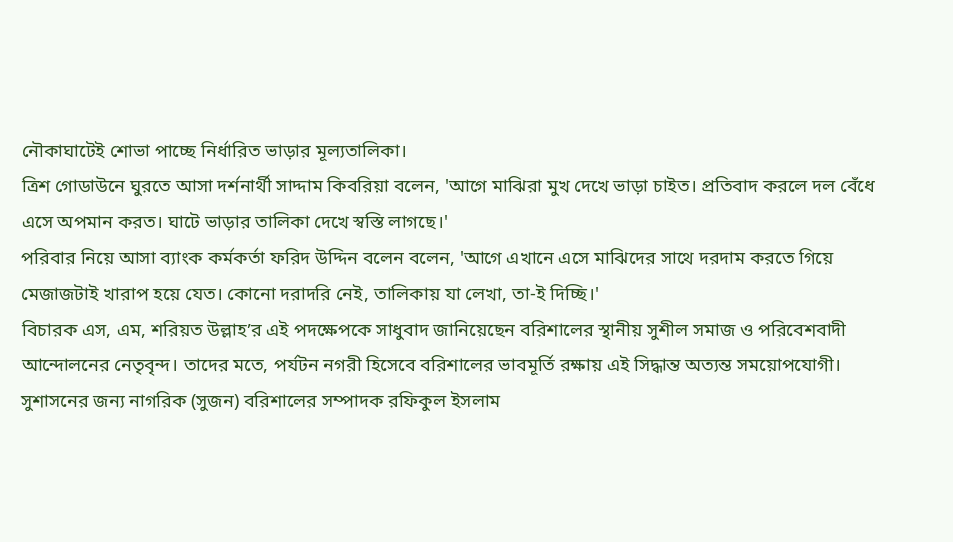নৌকাঘাটেই শোভা পাচ্ছে নির্ধারিত ভাড়ার মূল্যতালিকা।
ত্রিশ গোডাউনে ঘুরতে আসা দর্শনার্থী সাদ্দাম কিবরিয়া বলেন, 'আগে মাঝিরা মুখ দেখে ভাড়া চাইত। প্রতিবাদ করলে দল বেঁধে এসে অপমান করত। ঘাটে ভাড়ার তালিকা দেখে স্বস্তি লাগছে।'
পরিবার নিয়ে আসা ব্যাংক কর্মকর্তা ফরিদ উদ্দিন বলেন বলেন, 'আগে এখানে এসে মাঝিদের সাথে দরদাম করতে গিয়ে মেজাজটাই খারাপ হয়ে যেত। কোনো দরাদরি নেই, তালিকায় যা লেখা, তা-ই দিচ্ছি।'
বিচারক এস, এম, শরিয়ত উল্লাহ’র এই পদক্ষেপকে সাধুবাদ জানিয়েছেন বরিশালের স্থানীয় সুশীল সমাজ ও পরিবেশবাদী আন্দোলনের নেতৃবৃন্দ। তাদের মতে, পর্যটন নগরী হিসেবে বরিশালের ভাবমূর্তি রক্ষায় এই সিদ্ধান্ত অত্যন্ত সময়োপযোগী।
সুশাসনের জন্য নাগরিক (সুজন) বরিশালের সম্পাদক রফিকুল ইসলাম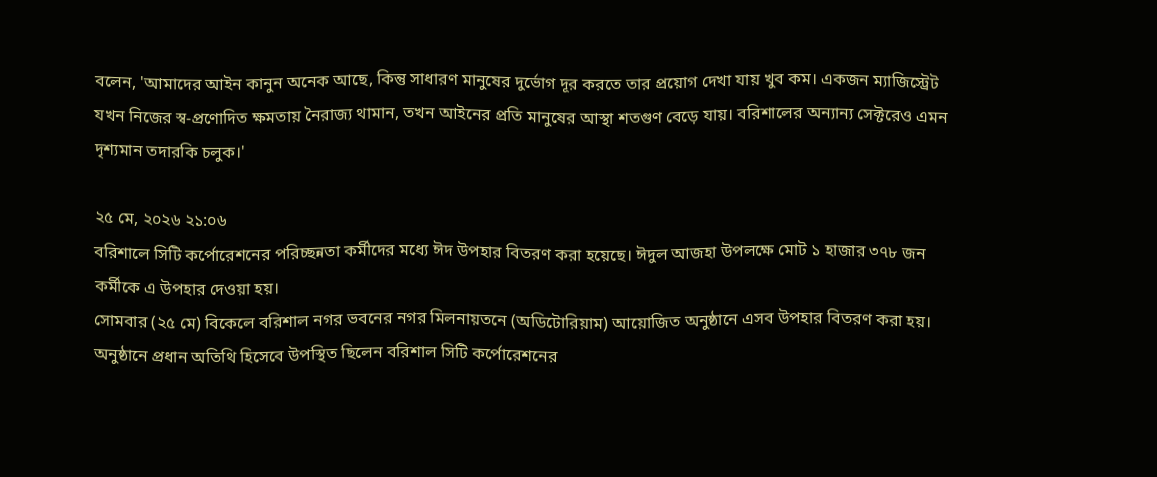বলেন, 'আমাদের আইন কানুন অনেক আছে, কিন্তু সাধারণ মানুষের দুর্ভোগ দূর করতে তার প্রয়োগ দেখা যায় খুব কম। একজন ম্যাজিস্ট্রেট যখন নিজের স্ব-প্রণোদিত ক্ষমতায় নৈরাজ্য থামান, তখন আইনের প্রতি মানুষের আস্থা শতগুণ বেড়ে যায়। বরিশালের অন্যান্য সেক্টরেও এমন দৃশ্যমান তদারকি চলুক।'

২৫ মে, ২০২৬ ২১:০৬
বরিশালে সিটি কর্পোরেশনের পরিচ্ছন্নতা কর্মীদের মধ্যে ঈদ উপহার বিতরণ করা হয়েছে। ঈদুল আজহা উপলক্ষে মোট ১ হাজার ৩৭৮ জন কর্মীকে এ উপহার দেওয়া হয়।
সোমবার (২৫ মে) বিকেলে বরিশাল নগর ভবনের নগর মিলনায়তনে (অডিটোরিয়াম) আয়োজিত অনুষ্ঠানে এসব উপহার বিতরণ করা হয়। অনুষ্ঠানে প্রধান অতিথি হিসেবে উপস্থিত ছিলেন বরিশাল সিটি কর্পোরেশনের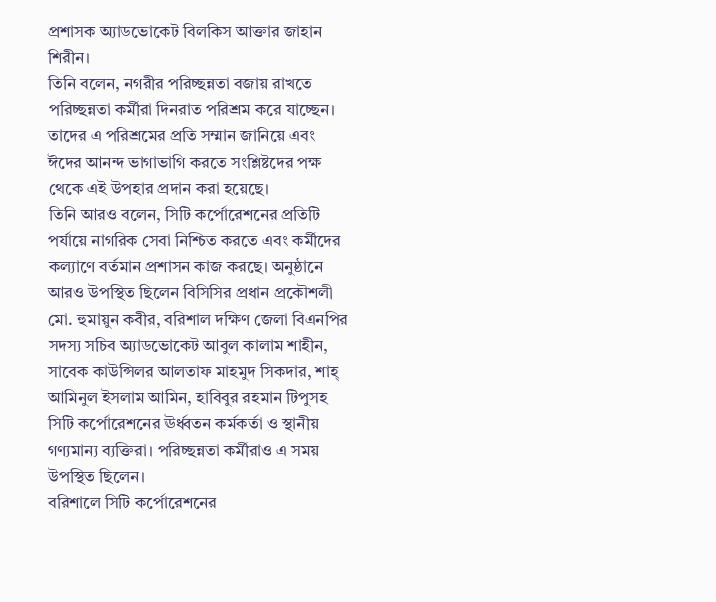প্রশাসক অ্যাডভোকেট বিলকিস আক্তার জাহান শিরীন।
তিনি বলেন, নগরীর পরিচ্ছন্নতা বজায় রাখতে পরিচ্ছন্নতা কর্মীরা দিনরাত পরিশ্রম করে যাচ্ছেন। তাদের এ পরিশ্রমের প্রতি সম্মান জানিয়ে এবং ঈদের আনন্দ ভাগাভাগি করতে সংশ্লিষ্টদের পক্ষ থেকে এই উপহার প্রদান করা হয়েছে।
তিনি আরও বলেন, সিটি কর্পোরেশনের প্রতিটি পর্যায়ে নাগরিক সেবা নিশ্চিত করতে এবং কর্মীদের কল্যাণে বর্তমান প্রশাসন কাজ করছে। অনুষ্ঠানে আরও উপস্থিত ছিলেন বিসিসির প্রধান প্রকৌশলী মো. হুমায়ুন কবীর, বরিশাল দক্ষিণ জেলা বিএনপির সদস্য সচিব অ্যাডভোকেট আবুল কালাম শাহীন, সাবেক কাউন্সিলর আলতাফ মাহমুদ সিকদার, শাহ্ আমিনুল ইসলাম আমিন, হাবিবুর রহমান টিপুসহ সিটি কর্পোরেশনের ঊর্ধ্বতন কর্মকর্তা ও স্থানীয় গণ্যমান্য ব্যক্তিরা। পরিচ্ছন্নতা কর্মীরাও এ সময় উপস্থিত ছিলেন।
বরিশালে সিটি কর্পোরেশনের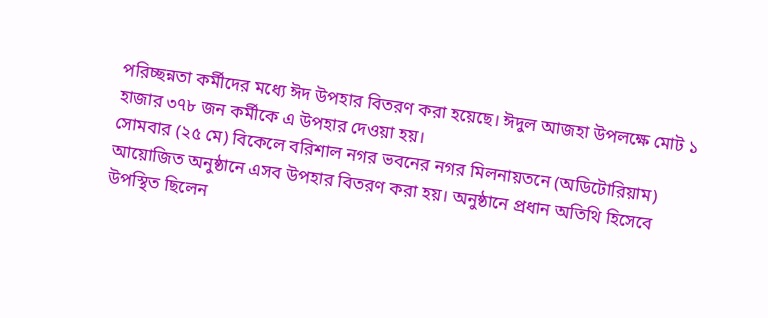পরিচ্ছন্নতা কর্মীদের মধ্যে ঈদ উপহার বিতরণ করা হয়েছে। ঈদুল আজহা উপলক্ষে মোট ১ হাজার ৩৭৮ জন কর্মীকে এ উপহার দেওয়া হয়।
সোমবার (২৫ মে) বিকেলে বরিশাল নগর ভবনের নগর মিলনায়তনে (অডিটোরিয়াম) আয়োজিত অনুষ্ঠানে এসব উপহার বিতরণ করা হয়। অনুষ্ঠানে প্রধান অতিথি হিসেবে উপস্থিত ছিলেন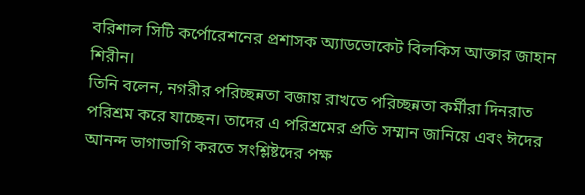বরিশাল সিটি কর্পোরেশনের প্রশাসক অ্যাডভোকেট বিলকিস আক্তার জাহান শিরীন।
তিনি বলেন, নগরীর পরিচ্ছন্নতা বজায় রাখতে পরিচ্ছন্নতা কর্মীরা দিনরাত পরিশ্রম করে যাচ্ছেন। তাদের এ পরিশ্রমের প্রতি সম্মান জানিয়ে এবং ঈদের আনন্দ ভাগাভাগি করতে সংশ্লিষ্টদের পক্ষ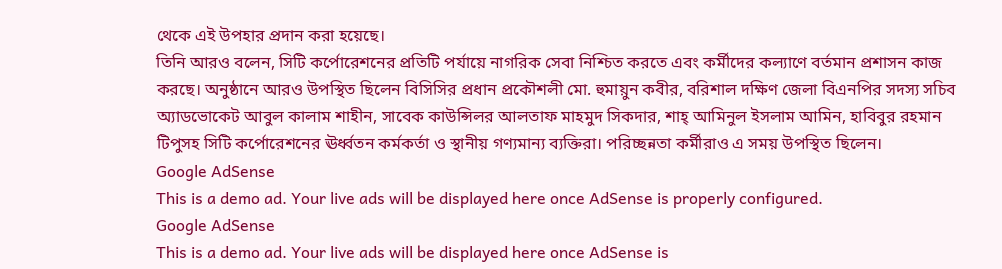থেকে এই উপহার প্রদান করা হয়েছে।
তিনি আরও বলেন, সিটি কর্পোরেশনের প্রতিটি পর্যায়ে নাগরিক সেবা নিশ্চিত করতে এবং কর্মীদের কল্যাণে বর্তমান প্রশাসন কাজ করছে। অনুষ্ঠানে আরও উপস্থিত ছিলেন বিসিসির প্রধান প্রকৌশলী মো. হুমায়ুন কবীর, বরিশাল দক্ষিণ জেলা বিএনপির সদস্য সচিব অ্যাডভোকেট আবুল কালাম শাহীন, সাবেক কাউন্সিলর আলতাফ মাহমুদ সিকদার, শাহ্ আমিনুল ইসলাম আমিন, হাবিবুর রহমান টিপুসহ সিটি কর্পোরেশনের ঊর্ধ্বতন কর্মকর্তা ও স্থানীয় গণ্যমান্য ব্যক্তিরা। পরিচ্ছন্নতা কর্মীরাও এ সময় উপস্থিত ছিলেন।
Google AdSense
This is a demo ad. Your live ads will be displayed here once AdSense is properly configured.
Google AdSense
This is a demo ad. Your live ads will be displayed here once AdSense is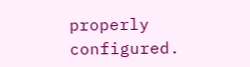properly configured.